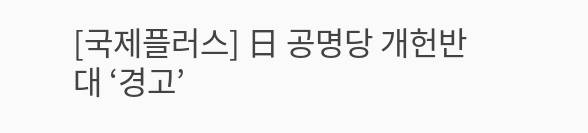[국제플러스] 日 공명당 개헌반대 ‘경고’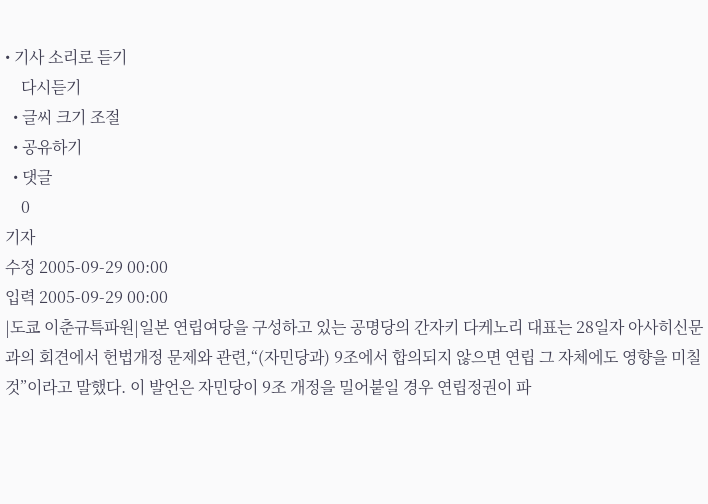• 기사 소리로 듣기
    다시듣기
  • 글씨 크기 조절
  • 공유하기
  • 댓글
    0
기자
수정 2005-09-29 00:00
입력 2005-09-29 00:00
|도쿄 이춘규특파원|일본 연립여당을 구성하고 있는 공명당의 간자키 다케노리 대표는 28일자 아사히신문과의 회견에서 헌법개정 문제와 관련,“(자민당과) 9조에서 합의되지 않으면 연립 그 자체에도 영향을 미칠 것”이라고 말했다. 이 발언은 자민당이 9조 개정을 밀어붙일 경우 연립정권이 파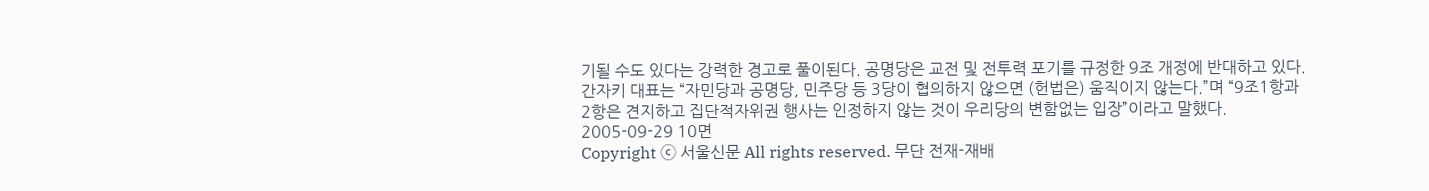기될 수도 있다는 강력한 경고로 풀이된다. 공명당은 교전 및 전투력 포기를 규정한 9조 개정에 반대하고 있다. 간자키 대표는 “자민당과 공명당, 민주당 등 3당이 협의하지 않으면 (헌법은) 움직이지 않는다.”며 “9조1항과 2항은 견지하고 집단적자위권 행사는 인정하지 않는 것이 우리당의 변함없는 입장”이라고 말했다.
2005-09-29 10면
Copyright ⓒ 서울신문 All rights reserved. 무단 전재-재배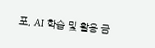포, AI 학습 및 활용 금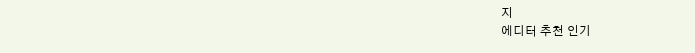지
에디터 추천 인기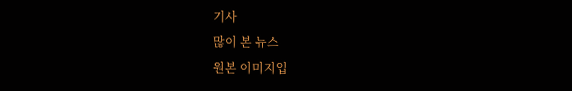기사
많이 본 뉴스
원본 이미지입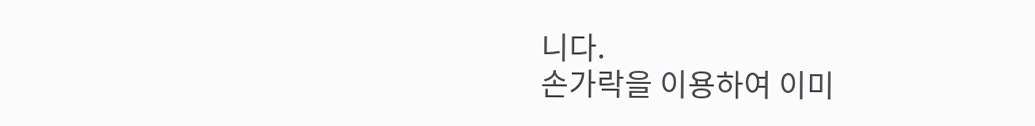니다.
손가락을 이용하여 이미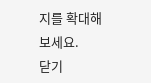지를 확대해 보세요.
닫기